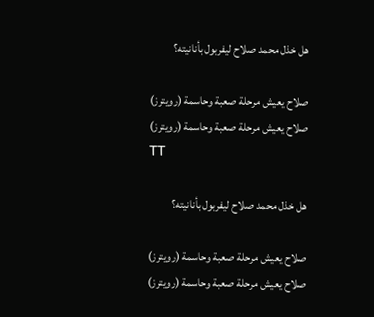هل خذل محمد صلاح ليفربول بأنانيته؟

صلاح يعيش مرحلة صعبة وحاسمة (رويترز)
صلاح يعيش مرحلة صعبة وحاسمة (رويترز)
TT

هل خذل محمد صلاح ليفربول بأنانيته؟

صلاح يعيش مرحلة صعبة وحاسمة (رويترز)
صلاح يعيش مرحلة صعبة وحاسمة (رويترز)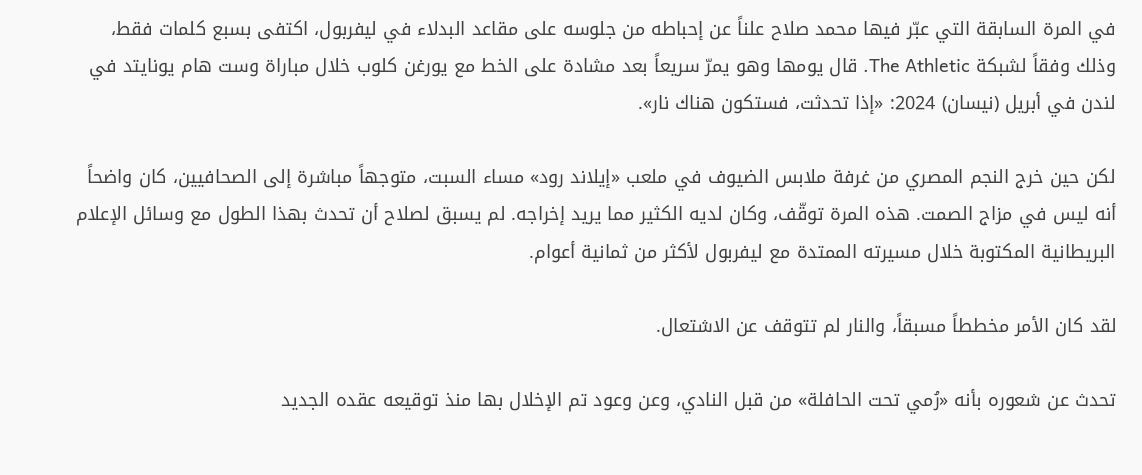في المرة السابقة التي عبّر فيها محمد صلاح علناً عن إحباطه من جلوسه على مقاعد البدلاء في ليفربول، اكتفى بسبع كلمات فقط، وذلك وفقاً لشبكة The Athletic. قال يومها وهو يمرّ سريعاً بعد مشادة على الخط مع يورغن كلوب خلال مباراة وست هام يونايتد في لندن في أبريل (نيسان) 2024: «إذا تحدثت، فستكون هناك نار».

لكن حين خرج النجم المصري من غرفة ملابس الضيوف في ملعب «إيلاند رود» مساء السبت، متوجهاً مباشرة إلى الصحافيين، كان واضحاً أنه ليس في مزاج الصمت. هذه المرة توقّف، وكان لديه الكثير مما يريد إخراجه. لم يسبق لصلاح أن تحدث بهذا الطول مع وسائل الإعلام البريطانية المكتوبة خلال مسيرته الممتدة مع ليفربول لأكثر من ثمانية أعوام.

لقد كان الأمر مخططاً مسبقاً، والنار لم تتوقف عن الاشتعال.

تحدث عن شعوره بأنه «رُمي تحت الحافلة» من قبل النادي، وعن وعود تم الإخلال بها منذ توقيعه عقده الجديد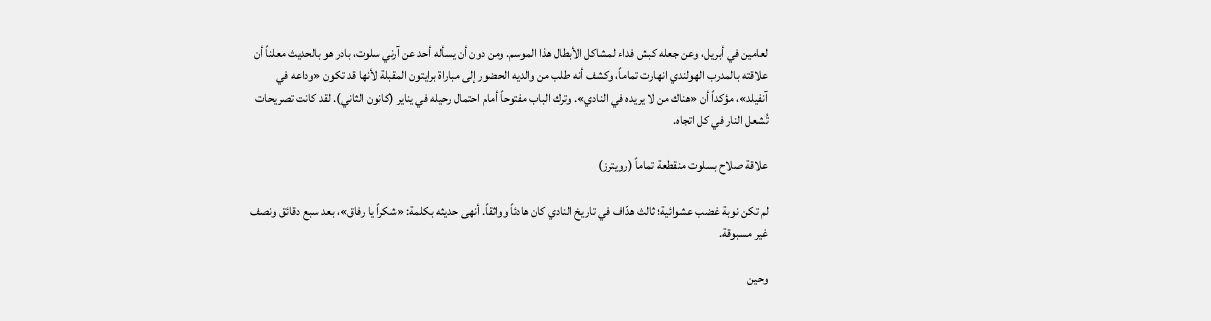لعامين في أبريل، وعن جعله كبش فداء لمشاكل الأبطال هذا الموسم. ومن دون أن يسأله أحد عن آرني سلوت، بادر هو بالحديث معلناً أن علاقته بالمدرب الهولندي انهارت تماماً، وكشف أنه طلب من والديه الحضور إلى مباراة برايتون المقبلة لأنها قد تكون «وداعه في آنفيلد»، مؤكداً أن «هناك من لا يريده في النادي». وترك الباب مفتوحاً أمام احتمال رحيله في يناير (كانون الثاني). لقد كانت تصريحات تُشعل النار في كل اتجاه.

علاقة صلاح بسلوت منقطعة تماماً (رويترز)

لم تكن نوبة غضب عشوائية؛ ثالث هدّاف في تاريخ النادي كان هادئاً وواثقاً. أنهى حديثه بكلمة: «شكراً يا رفاق»، بعد سبع دقائق ونصف غير مسبوقة.

وحين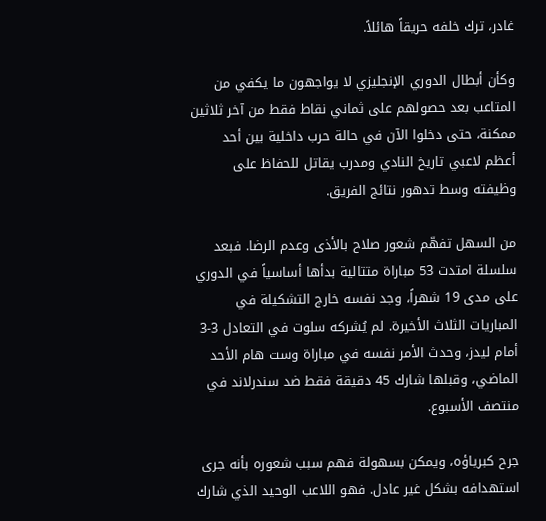غادر، ترك خلفه حريقاً هائلاً.

وكأن أبطال الدوري الإنجليزي لا يواجهون ما يكفي من المتاعب بعد حصولهم على ثماني نقاط فقط من آخر ثلاثين ممكنة، حتى دخلوا الآن في حالة حرب داخلية بين أحد أعظم لاعبي تاريخ النادي ومدرب يقاتل للحفاظ على وظيفته وسط تدهور نتائج الفريق.

من السهل تفهّم شعور صلاح بالأذى وعدم الرضا. فبعد سلسلة امتدت 53 مباراة متتالية بدأها أساسياً في الدوري على مدى 19 شهراً، وجد نفسه خارج التشكيلة في المباريات الثلاث الأخيرة. لم يُشركه سلوت في التعادل 3-3 أمام ليدز، وحدث الأمر نفسه في مباراة وست هام الأحد الماضي، وقبلها شارك 45 دقيقة فقط ضد سندرلاند في منتصف الأسبوع.

جرح كبرياؤه، ويمكن بسهولة فهم سبب شعوره بأنه جرى استهدافه بشكل غير عادل. فهو اللاعب الوحيد الذي شارك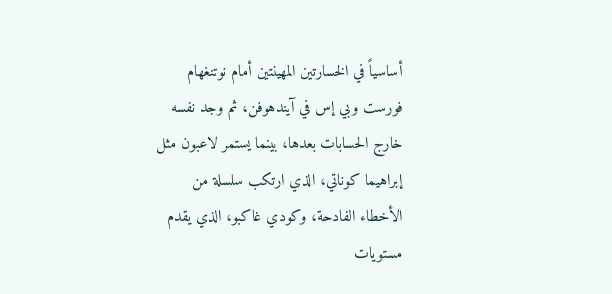أساسياً في الخسارتين المهينتين أمام نوتنغهام فورست وبي إس في آيندهوفن، ثم وجد نفسه خارج الحسابات بعدها، بينما يستمر لاعبون مثل إبراهيما كوناتي، الذي ارتكب سلسلة من الأخطاء الفادحة، وكودي غاكبو، الذي يقدم مستويات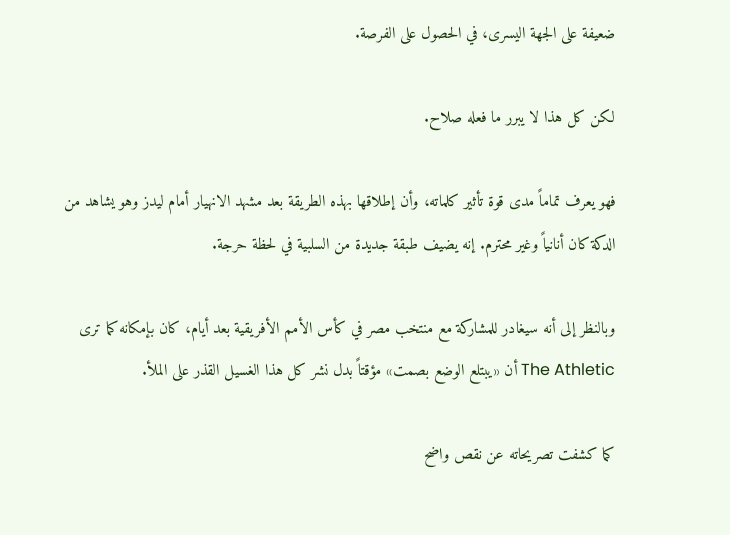ضعيفة على الجهة اليسرى، في الحصول على الفرصة.

لكن كل هذا لا يبرر ما فعله صلاح.

فهو يعرف تماماً مدى قوة تأثير كلماته، وأن إطلاقها بهذه الطريقة بعد مشهد الانهيار أمام ليدز وهو يشاهد من الدكة كان أنانياً وغير محترم. إنه يضيف طبقة جديدة من السلبية في لحظة حرجة.

وبالنظر إلى أنه سيغادر للمشاركة مع منتخب مصر في كأس الأمم الأفريقية بعد أيام، كان بإمكانه كما ترى The Athletic أن «يبتلع الوضع بصمت» مؤقتاً بدل نشر كل هذا الغسيل القذر على الملأ.

كما كشفت تصريحاته عن نقص واضح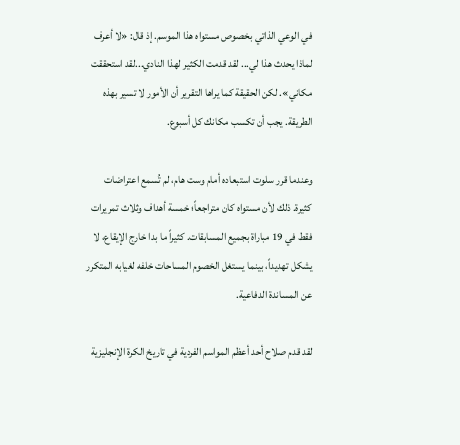في الوعي الذاتي بخصوص مستواه هذا الموسم. إذ قال: «لا أعرف لماذا يحدث هذا لي... لقد قدمت الكثير لهذا النادي...لقد استحققت مكاني». لكن الحقيقة كما يراها التقرير أن الأمور لا تسير بهذه الطريقة. يجب أن تكسب مكانك كل أسبوع.

وعندما قرر سلوت استبعاده أمام وست هام، لم تُسمع اعتراضات كثيرة. ذلك لأن مستواه كان متراجعاً؛ خمسة أهداف وثلاث تمريرات فقط في 19 مباراة بجميع المسابقات. كثيراً ما بدا خارج الإيقاع، لا يشكل تهديداً، بينما يستغل الخصوم المساحات خلفه لغيابه المتكرر عن المساندة الدفاعية.

لقد قدم صلاح أحد أعظم المواسم الفردية في تاريخ الكرة الإنجليزية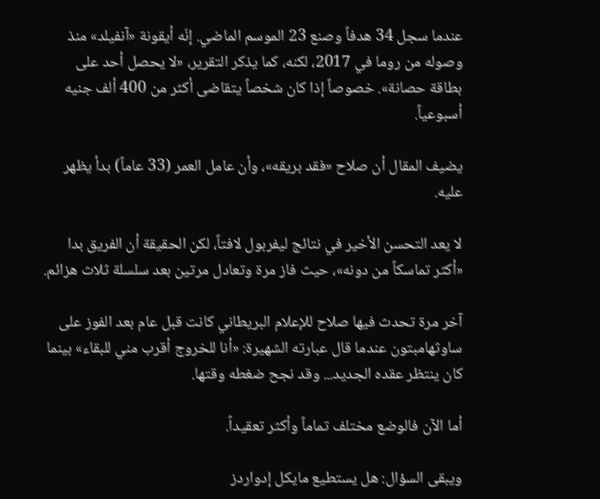عندما سجل 34 هدفاً وصنع 23 الموسم الماضي. إنّه أيقونة «آنفيلد» منذ وصوله من روما في 2017، لكنه، كما يذكر التقرير، «لا يحصل أحد على بطاقة حصانة». خصوصاً إذا كان شخصاً يتقاضى أكثر من 400 ألف جنيه أسبوعياً.

يضيف المقال أن صلاح «فقد بريقه»، وأن عامل العمر (33 عاماً) بدأ يظهر عليه.

لا يعد التحسن الأخير في نتائج ليفربول لافتاً، لكن الحقيقة أن الفريق بدا «أكثر تماسكاً من دونه»، حيث فاز مرة وتعادل مرتين بعد سلسلة ثلاث هزائم.

آخر مرة تحدث فيها صلاح للإعلام البريطاني كانت قبل عام بعد الفوز على ساوثهامبتون عندما قال عبارته الشهيرة: «أنا للخروج أقرب مني للبقاء» بينما كان ينتظر عقده الجديد... وقد نجح ضغطه وقتها.

أما الآن فالوضع مختلف تماماً وأكثر تعقيداً.

ويبقى السؤال: هل يستطيع مايكل إدواردز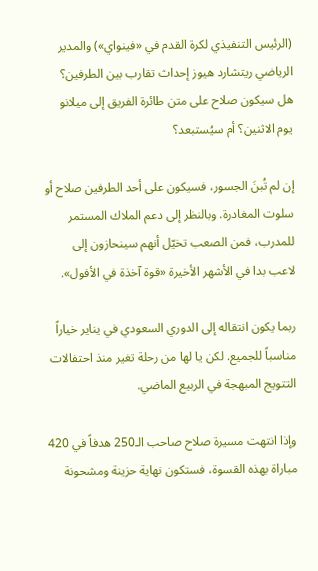(الرئيس التنفيذي لكرة القدم في «فينواي») والمدير الرياضي ريتشارد هيوز إحداث تقارب بين الطرفين؟ هل سيكون صلاح على متن طائرة الفريق إلى ميلانو يوم الاثنين؟ أم سيُستبعد؟

إن لم تُبنَ الجسور، فسيكون على أحد الطرفين صلاح أو سلوت المغادرة. وبالنظر إلى دعم الملاك المستمر للمدرب، فمن الصعب تخيّل أنهم سينحازون إلى لاعب بدا في الأشهر الأخيرة «قوة آخذة في الأفول».

ربما يكون انتقاله إلى الدوري السعودي في يناير خياراً مناسباً للجميع. لكن يا لها من رحلة تغير منذ احتفالات التتويج المبهجة في الربيع الماضي.

وإذا انتهت مسيرة صلاح صاحب الـ250 هدفاً في 420 مباراة بهذه القسوة، فستكون نهاية حزينة ومشحونة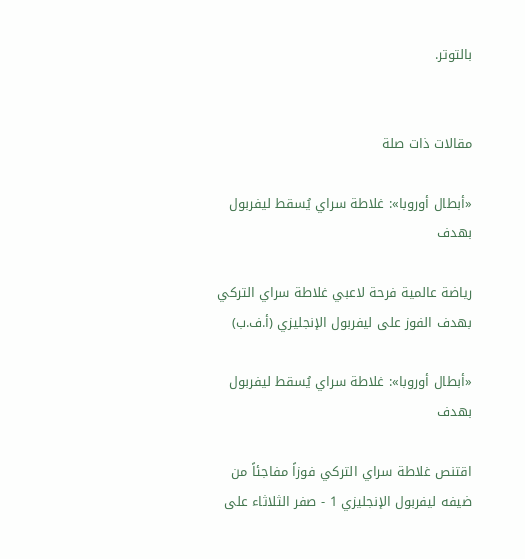بالتوتر.


مقالات ذات صلة

«أبطال أوروبا»: غلاطة سراي يُسقط ليفربول بهدف

رياضة عالمية فرحة لاعبي غلاطة سراي التركي بهدف الفوز على ليفربول الإنجليزي (أ.ف.ب)

«أبطال أوروبا»: غلاطة سراي يُسقط ليفربول بهدف

اقتنص غلاطة سراي التركي فوزاً مفاجئاً من ضيفه ليفربول الإنجليزي 1 - صفر الثلاثاء على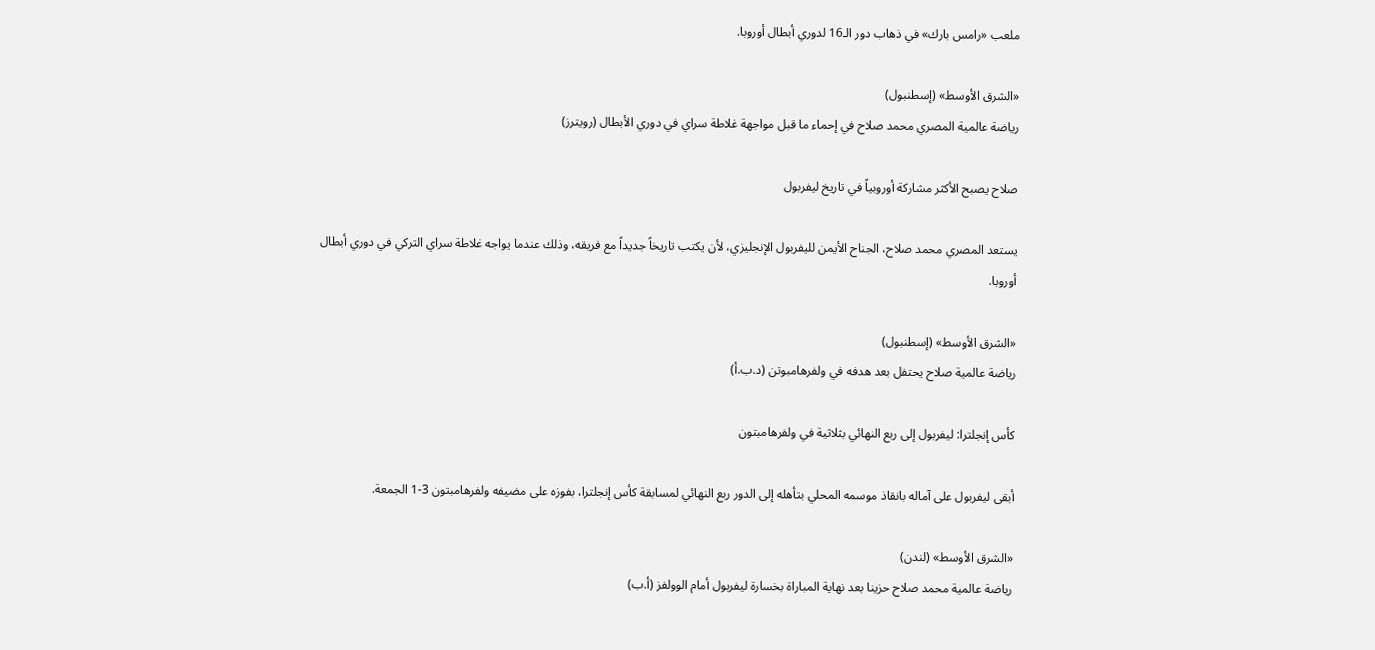ملعب «رامس بارك» في ذهاب دور الـ16 لدوري أبطال أوروبا.

«الشرق الأوسط» (إسطنبول)
رياضة عالمية المصري محمد صلاح في إحماء ما قبل مواجهة غلاطة سراي في دوري الأبطال (رويترز)

صلاح يصبح الأكثر مشاركة أوروبياً في تاريخ ليفربول

يستعد المصري محمد صلاح، الجناح الأيمن لليفربول الإنجليزي، لأن يكتب تاريخاً جديداً مع فريقه، وذلك عندما يواجه غلاطة سراي التركي في دوري أبطال أوروبا.

«الشرق الأوسط» (إسطنبول)
رياضة عالمية صلاح يحتفل بعد هدفه في ولفرهامبوتن (د.ب.أ)

كأس إنجلترا: ليفربول إلى ربع النهائي بثلاثية في ولفرهامبتون

أبقى ليفربول على آماله بانقاذ موسمه المحلي بتأهله إلى الدور ربع النهائي لمسابقة كأس إنجلترا، بفوزه على مضيفه ولفرهامبتون 3-1 الجمعة.

«الشرق الأوسط» (لندن)
رياضة عالمية محمد صلاح حزينا بعد نهاية المباراة بخسارة ليفربول أمام الوولفز (أ.ب)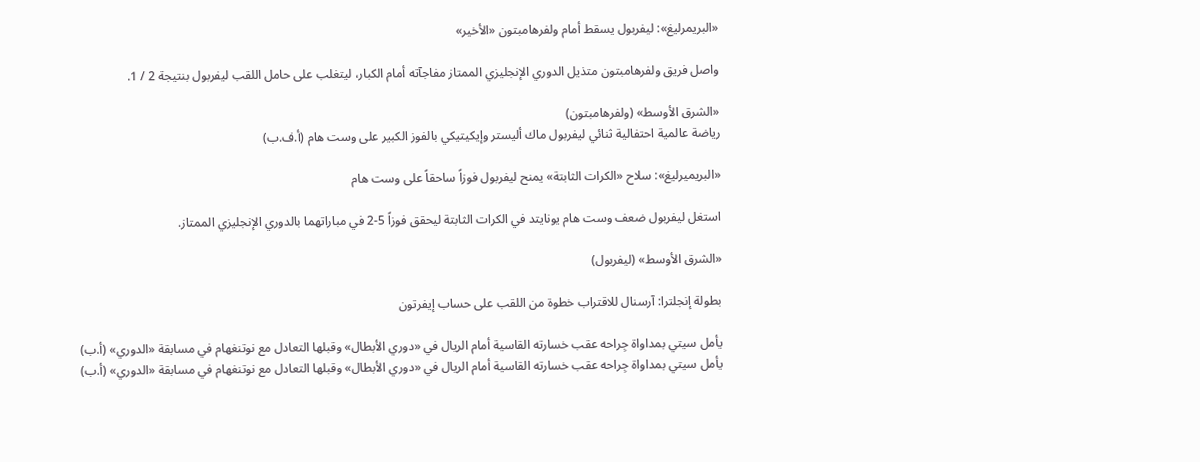«البريمرليغ»: ليفربول يسقط أمام ولفرهامبتون «الأخير»

واصل فريق ولفرهامبتون متذيل الدوري الإنجليزي الممتاز مفاجآته أمام الكبار، ليتغلب على حامل اللقب ليفربول بنتيجة 2 / 1.

«الشرق الأوسط» (ولفرهامبتون)
رياضة عالمية احتفالية ثنائي ليفربول ماك أليستر وإيكيتيكي بالفوز الكبير على وست هام (أ.ف.ب)

«البريميرليغ»: سلاح «الكرات الثابتة» يمنح ليفربول فوزاً ساحقاً على وست هام

استغل ليفربول ضعف وست هام يونايتد في الكرات الثابتة ليحقق فوزاً 5-2 في مباراتهما بالدوري الإنجليزي الممتاز.

«الشرق الأوسط» (ليفربول)

بطولة إنجلترا: آرسنال للاقتراب خطوة من اللقب على حساب إيفرتون

يأمل سيتي بمداواة جِراحه عقب خسارته القاسية أمام الريال في «دوري الأبطال» وقبلها التعادل مع نوتنغهام في مسابقة «الدوري» (أ.ب)
يأمل سيتي بمداواة جِراحه عقب خسارته القاسية أمام الريال في «دوري الأبطال» وقبلها التعادل مع نوتنغهام في مسابقة «الدوري» (أ.ب)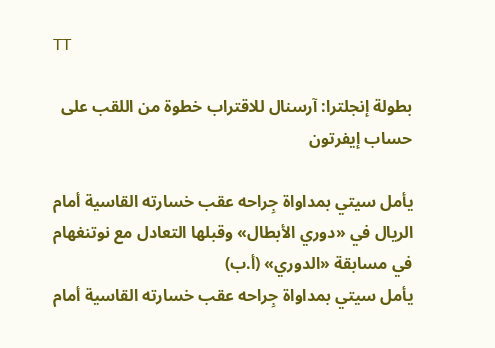TT

بطولة إنجلترا: آرسنال للاقتراب خطوة من اللقب على حساب إيفرتون

يأمل سيتي بمداواة جِراحه عقب خسارته القاسية أمام الريال في «دوري الأبطال» وقبلها التعادل مع نوتنغهام في مسابقة «الدوري» (أ.ب)
يأمل سيتي بمداواة جِراحه عقب خسارته القاسية أمام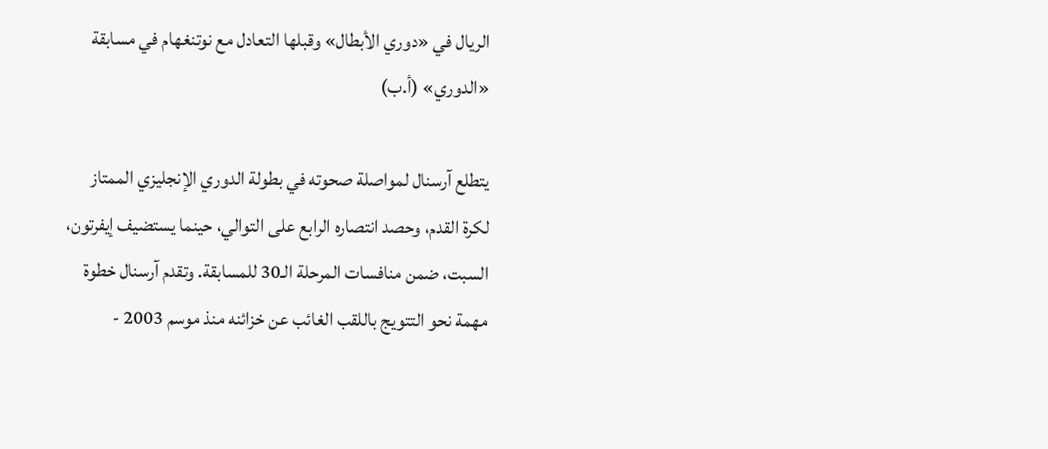الريال في «دوري الأبطال» وقبلها التعادل مع نوتنغهام في مسابقة «الدوري» (أ.ب)

يتطلع آرسنال لمواصلة صحوته في بطولة الدوري الإنجليزي الممتاز لكرة القدم، وحصد انتصاره الرابع على التوالي، حينما يستضيف إيفرتون، السبت، ضمن منافسات المرحلة الـ30 للمسابقة. وتقدم آرسنال خطوة مهمة نحو التتويج باللقب الغائب عن خزائنه منذ موسم 2003 -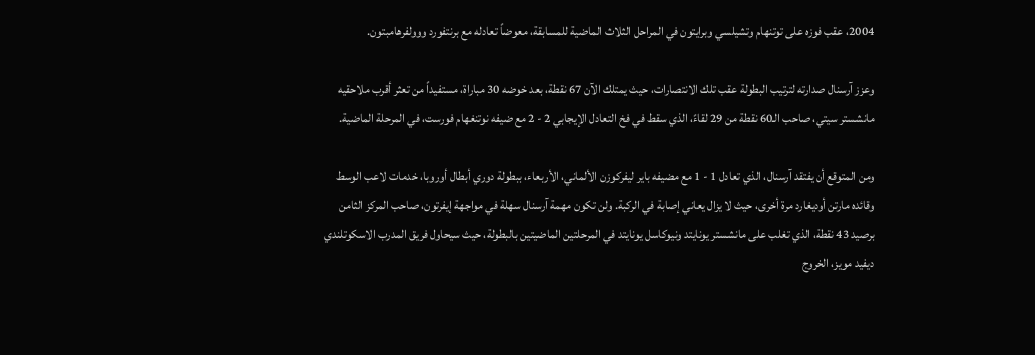2004، عقب فوزه على توتنهام وتشيلسي وبرايتون في المراحل الثلاث الماضية للمسابقة، معوضاً تعادله مع برنتفورد ووولفرهامبتون.

وعزز آرسنال صدارته لترتيب البطولة عقب تلك الانتصارات، حيث يمتلك الآن 67 نقطة، بعد خوضه 30 مباراة، مستفيداً من تعثر أقرب ملاحقيه مانشستر سيتي، صاحب الـ60 نقطة من 29 لقاءً، الذي سقط في فخ التعادل الإيجابي 2 - 2 مع ضيفه نوتنغهام فورست، في المرحلة الماضية.

ومن المتوقع أن يفتقد آرسنال، الذي تعادل 1 - 1 مع مضيفه باير ليفركوزن الألماني، الأربعاء، ببطولة دوري أبطال أوروبا، خدمات لاعب الوسط وقائده مارتن أوديغارد مرة أخرى، حيث لا يزال يعاني إصابة في الركبة. ولن تكون مهمة آرسنال سهلة في مواجهة إيفرتون، صاحب المركز الثامن برصيد 43 نقطة، الذي تغلب على مانشستر يونايتد ونيوكاسل يونايتد في المرحلتين الماضيتين بالبطولة، حيث سيحاول فريق المدرب الاسكوتلندي ديفيد مويز، الخروج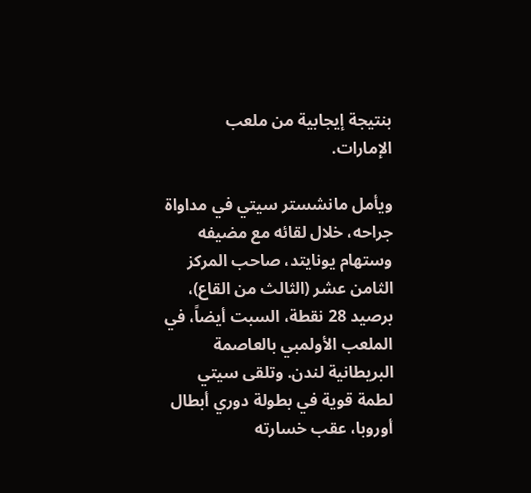بنتيجة إيجابية من ملعب الإمارات.

ويأمل مانشستر سيتي في مداواة جراحه، خلال لقائه مع مضيفه وستهام يونايتد، صاحب المركز الثامن عشر (الثالث من القاع)، برصيد 28 نقطة، السبت أيضاً، في الملعب الأولمبي بالعاصمة البريطانية لندن. وتلقى سيتي لطمة قوية في بطولة دوري أبطال أوروبا، عقب خسارته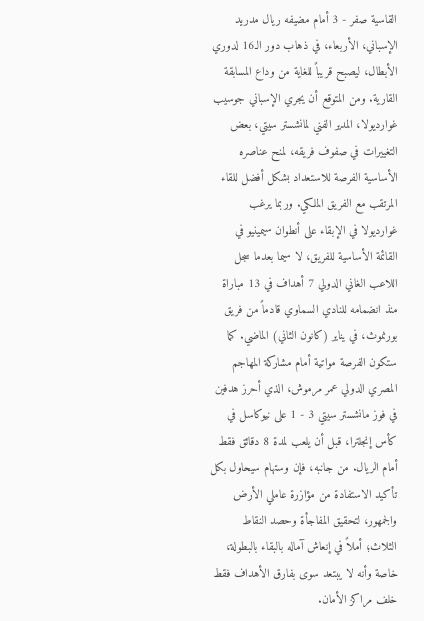القاسية صفر - 3 أمام مضيفه ريال مدريد الإسباني، الأربعاء، في ذهاب دور الـ16 لدوري الأبطال، ليصبح قريباً للغاية من وداع المسابقة القارية. ومن المتوقع أن يجري الإسباني جوسيب غوارديولا، المدير الفني لمانشستر سيتي، بعض التغييرات في صفوف فريقه، لمنح عناصره الأساسية الفرصة للاستعداد بشكل أفضل للقاء المرتقب مع الفريق الملكي. وربما يرغب غوارديولا في الإبقاء على أنطوان سيمينيو في القائمة الأساسية للفريق، لا سيما بعدما سجل اللاعب الغاني الدولي 7 أهداف في 13 مباراة منذ انضمامه للنادي السماوي قادماً من فريق بورنموث، في يناير (كانون الثاني) الماضي. كما ستكون الفرصة مواتية أمام مشاركة المهاجم المصري الدولي عمر مرموش، الذي أحرز هدفين في فوز مانشستر سيتي 3 - 1 على نيوكاسل في كأس إنجلترا، قبل أن يلعب لمدة 8 دقائق فقط أمام الريال. من جانبه، فإن وستهام سيحاول بكل تأكيد الاستفادة من مؤازرة عاملي الأرض والجمهور، لتحقيق المفاجأة وحصد النقاط الثلاث؛ أملاً في إنعاش آماله بالبقاء بالبطولة، خاصة وأنه لا يبتعد سوى بفارق الأهداف فقط خلف مراكز الأمان.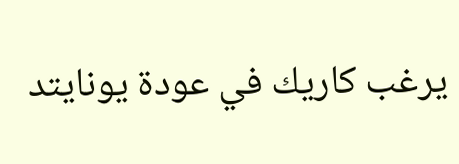يرغب كاريك في عودة يونايتد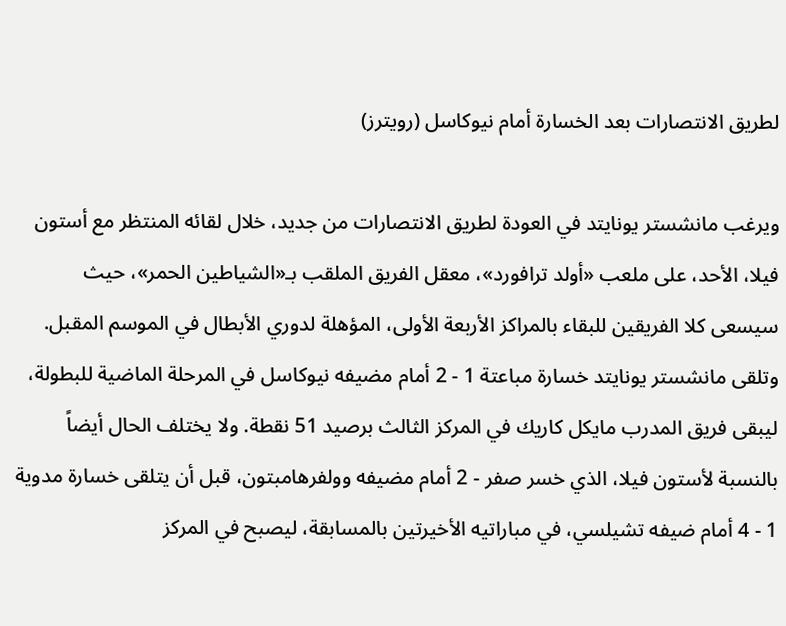لطريق الانتصارات بعد الخسارة أمام نيوكاسل (رويترز)

ويرغب مانشستر يونايتد في العودة لطريق الانتصارات من جديد، خلال لقائه المنتظر مع أستون فيلا، الأحد، على ملعب «أولد ترافورد»، معقل الفريق الملقب بـ«الشياطين الحمر»، حيث سيسعى كلا الفريقين للبقاء بالمراكز الأربعة الأولى، المؤهلة لدوري الأبطال في الموسم المقبل. وتلقى مانشستر يونايتد خسارة مباعتة 1 - 2 أمام مضيفه نيوكاسل في المرحلة الماضية للبطولة، ليبقى فريق المدرب مايكل كاريك في المركز الثالث برصيد 51 نقطة. ولا يختلف الحال أيضاً بالنسبة لأستون فيلا، الذي خسر صفر - 2 أمام مضيفه وولفرهامبتون، قبل أن يتلقى خسارة مدوية 1 - 4 أمام ضيفه تشيلسي، في مباراتيه الأخيرتين بالمسابقة، ليصبح في المركز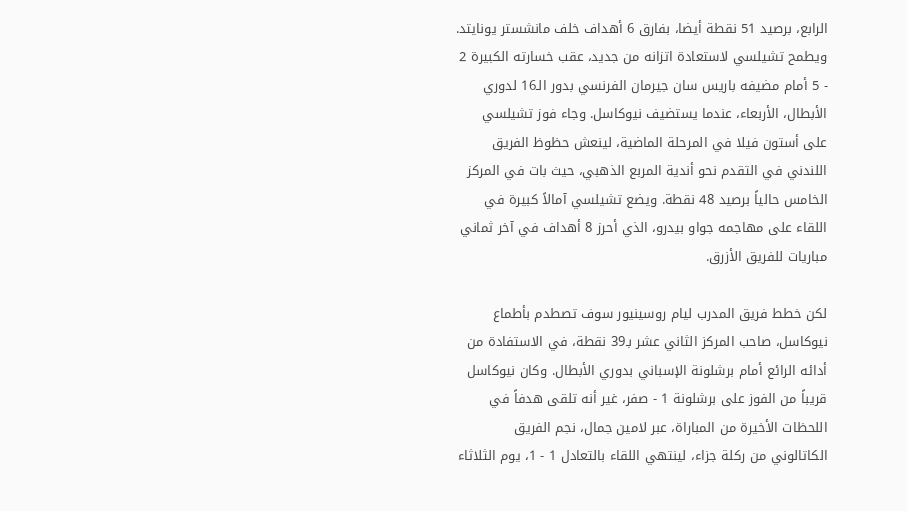الرابع، برصيد 51 نقطة أيضا، بفارق 6 أهداف خلف مانشستر يونايتد. ويطمح تشيلسي لاستعادة اتزانه من جديد، عقب خسارته الكبيرة 2 - 5 أمام مضيفه باريس سان جيرمان الفرنسي بدور الـ16 لدوري الأبطال، الأربعاء، عندما يستضيف نيوكاسل. وجاء فوز تشيلسي على أستون فيلا في المرحلة الماضية، لينعش حظوظ الفريق اللندني في التقدم نحو أندية المربع الذهبي، حيث بات في المركز الخامس حالياً برصيد 48 نقطة. ويضع تشيلسي آمالاً كبيرة في اللقاء على مهاجمه جواو بيدرو، الذي أحرز 8 أهداف في آخر ثماني مباريات للفريق الأزرق.

لكن خطط فريق المدرب ليام روسينيور سوف تصطدم بأطماع نيوكاسل، صاحب المركز الثاني عشر بـ39 نقطة، في الاستفادة من أدائه الرائع أمام برشلونة الإسباني بدوري الأبطال. وكان نيوكاسل قريباً من الفوز على برشلونة 1 - صفر، غير أنه تلقى هدفاً في اللحظات الأخيرة من المباراة، عبر لامين جمال، نجم الفريق الكاتالوني من ركلة جزاء، لينتهي اللقاء بالتعادل 1 - 1، يوم الثلاثاء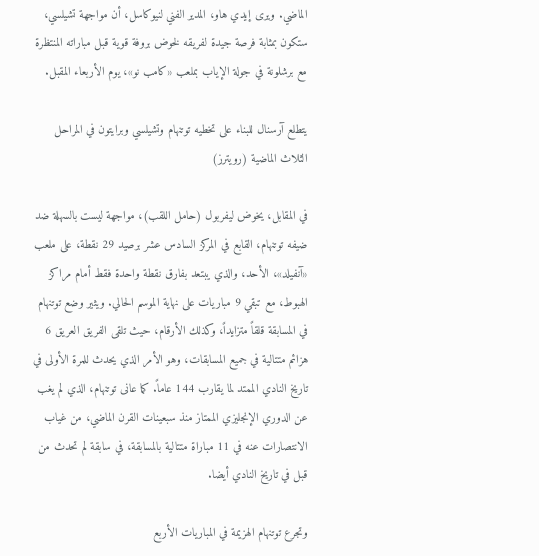الماضي. ويرى إيدي هاو، المدير الفني لنيوكاسل، أن مواجهة تشيلسي، ستكون بمثابة فرصة جيدة لفريقه لخوض بروفة قوية قبل مباراته المنتظرة مع برشلونة في جولة الإياب بملعب «كامب نو»، يوم الأربعاء المقبل.

يتطلع آرسنال للبناء على تخطيه توتنهام وتشيلسي وبرايتون في المراحل الثلاث الماضية (رويترز)

في المقابل، يخوض ليفربول (حامل اللقب)، مواجهة ليست بالسهلة ضد ضيفه توتنهام، القابع في المركز السادس عشر برصيد 29 نقطة، على ملعب «آنفيلد»، الأحد، والذي يبتعد بفارق نقطة واحدة فقط أمام مراكز الهبوط، مع تبقي 9 مباريات على نهاية الموسم الحالي. ويثير وضع توتنهام في المسابقة قلقاً متزايداً، وكذلك الأرقام، حيث تلقى الفريق العريق 6 هزائم متتالية في جميع المسابقات، وهو الأمر الذي يحدث للمرة الأولى في تاريخ النادي الممتد لما يقارب 144 عاماً. كما عانى توتنهام، الذي لم يغب عن الدوري الإنجليزي الممتاز منذ سبعينات القرن الماضي، من غياب الانتصارات عنه في 11 مباراة متتالية بالمسابقة، في سابقة لم تحدث من قبل في تاريخ النادي أيضا.

وتجرع توتنهام الهزيمة في المباريات الأربع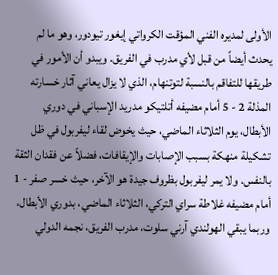الأولى لمديره الفني المؤقت الكرواتي إيغور تيودور، وهو ما لم يحدث أيضاً من قبل لأي مدرب في الفريق. ويبدو أن الأمور في طريقها للتفاقم بالنسبة لتوتنهام، الذي لا يزال يعاني آثار خسارته المذلة 2 - 5 أمام مضيفه أتلتيكو مدريد الإسباني في دوري الأبطال، يوم الثلاثاء الماضي، حيث يخوض لقاء ليفربول في ظل تشكيلة منهكة بسبب الإصابات والإيقافات، فضلاً عن فقدان الثقة بالنفس. ولا يمر ليفربول بظروف جيدة هو الآخر، حيث خسر صفر - 1 أمام مضيفه غلاطة سراي التركي، الثلاثاء الماضي، بدوري الأبطال، وربما يبقي الهولندي آرني سلوت، مدرب الفريق، نجمه الدولي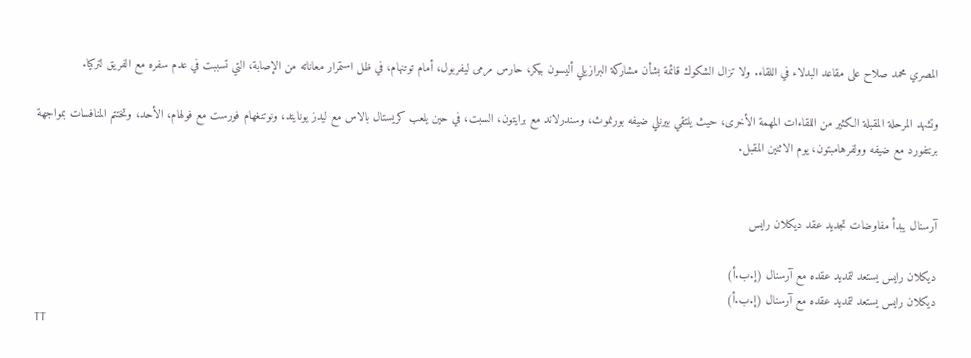المصري محمد صلاح على مقاعد البدلاء في اللقاء. ولا تزال الشكوك قائمة بشأن مشاركة البرازيلي أليسون بيكر، حارس مرمى ليفربول، أمام توتنهام، في ظل استمرار معاناته من الإصابة، التي تسببت في عدم سفره مع الفريق لتركيا.

وتشهد المرحلة المقبلة الكثير من اللقاءات المهمة الأخرى، حيث يلتقي بيرنلي ضيفه بورنموث، وسندرلاند مع برايتون، السبت، في حين يلعب كريستال بالاس مع ليدز يونايتد، ونوتنغهام فورست مع فولهام، الأحد، وتختتم المنافسات بمواجهة برنتفورد مع ضيفه وولفرهامبتون، يوم الاثنين المقبل.


آرسنال يبدأ مفاوضات تجديد عقد ديكلان رايس

ديكلان رايس يستعد لتمديد عقده مع آرسنال (إ.ب.أ)
ديكلان رايس يستعد لتمديد عقده مع آرسنال (إ.ب.أ)
TT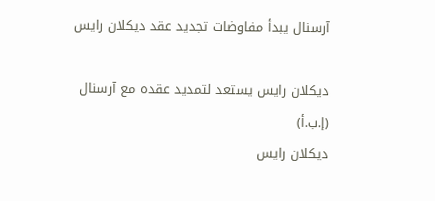آرسنال يبدأ مفاوضات تجديد عقد ديكلان رايس

ديكلان رايس يستعد لتمديد عقده مع آرسنال (إ.ب.أ)
ديكلان رايس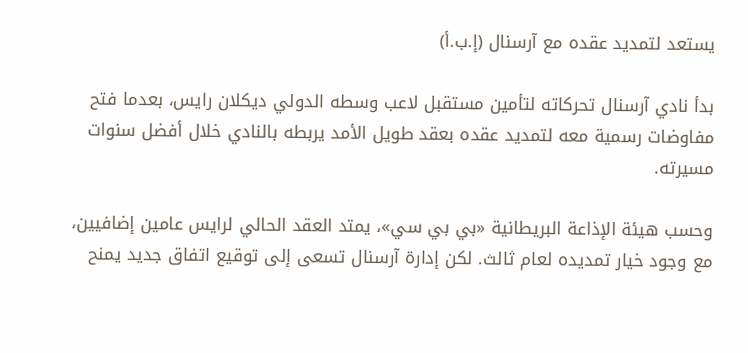يستعد لتمديد عقده مع آرسنال (إ.ب.أ)

بدأ نادي آرسنال تحركاته لتأمين مستقبل لاعب وسطه الدولي ديكلان رايس، بعدما فتح مفاوضات رسمية معه لتمديد عقده بعقد طويل الأمد يربطه بالنادي خلال أفضل سنوات مسيرته.

وحسب هيئة الإذاعة البريطانية «بي بي سي»، يمتد العقد الحالي لرايس عامين إضافيين، مع وجود خيار تمديده لعام ثالث. لكن إدارة آرسنال تسعى إلى توقيع اتفاق جديد يمنح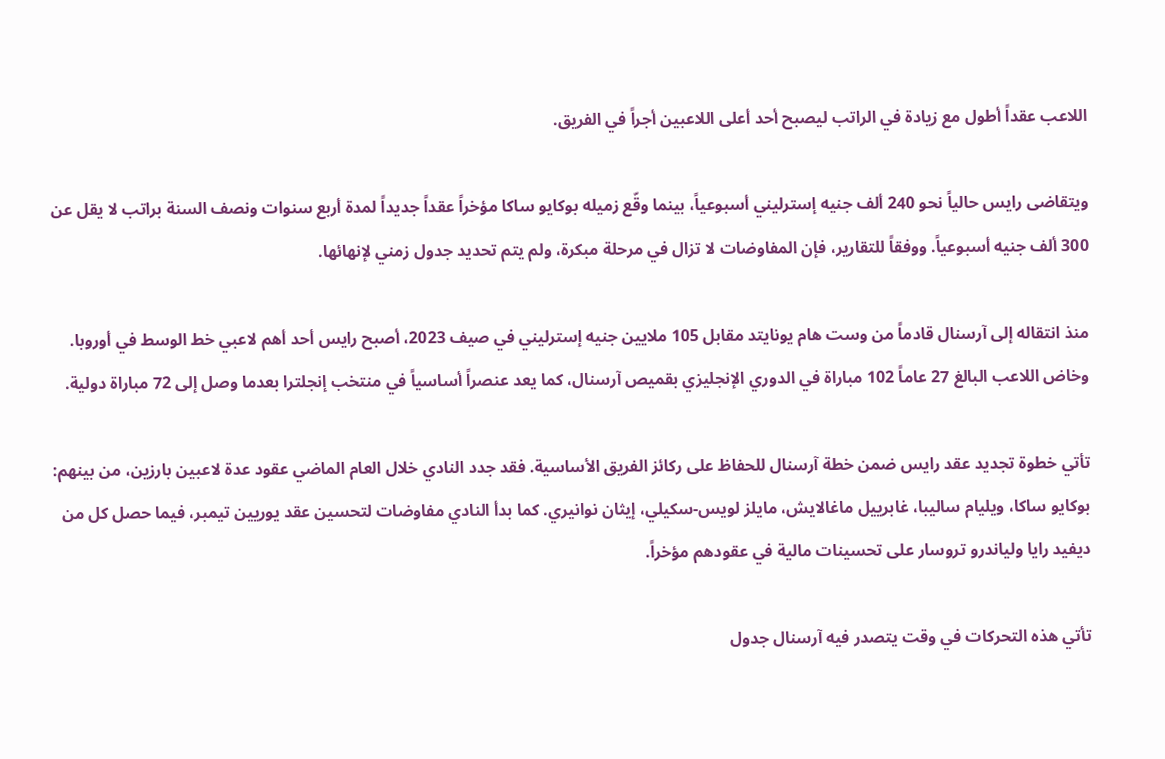اللاعب عقداً أطول مع زيادة في الراتب ليصبح أحد أعلى اللاعبين أجراً في الفريق.

ويتقاضى رايس حالياً نحو 240 ألف جنيه إسترليني أسبوعياً، بينما وقّع زميله بوكايو ساكا مؤخراً عقداً جديداً لمدة أربع سنوات ونصف السنة براتب لا يقل عن 300 ألف جنيه أسبوعياً. ووفقاً للتقارير، فإن المفاوضات لا تزال في مرحلة مبكرة، ولم يتم تحديد جدول زمني لإنهائها.

منذ انتقاله إلى آرسنال قادماً من وست هام يونايتد مقابل 105 ملايين جنيه إسترليني في صيف 2023، أصبح رايس أحد أهم لاعبي خط الوسط في أوروبا. وخاض اللاعب البالغ 27 عاماً 102 مباراة في الدوري الإنجليزي بقميص آرسنال، كما يعد عنصراً أساسياً في منتخب إنجلترا بعدما وصل إلى 72 مباراة دولية.

تأتي خطوة تجديد عقد رايس ضمن خطة آرسنال للحفاظ على ركائز الفريق الأساسية. فقد جدد النادي خلال العام الماضي عقود عدة لاعبين بارزين، من بينهم: بوكايو ساكا، ويليام ساليبا، غابرييل ماغالايش، مايلز لويس-سكيلي، إيثان نوانيري. كما بدأ النادي مفاوضات لتحسين عقد يوريين تيمبر، فيما حصل كل من ديفيد رايا ولياندرو تروسار على تحسينات مالية في عقودهم مؤخراً.

تأتي هذه التحركات في وقت يتصدر فيه آرسنال جدول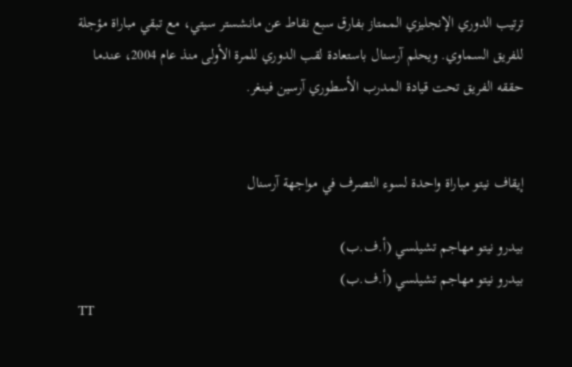ترتيب الدوري الإنجليزي الممتاز بفارق سبع نقاط عن مانشستر سيتي، مع تبقي مباراة مؤجلة للفريق السماوي. ويحلم آرسنال باستعادة لقب الدوري للمرة الأولى منذ عام 2004، عندما حققه الفريق تحت قيادة المدرب الأسطوري آرسين فينغر.


إيقاف نيتو مباراة واحدة لسوء التصرف في مواجهة آرسنال

بيدرو نيتو مهاجم تشيلسي (أ.ف.ب)
بيدرو نيتو مهاجم تشيلسي (أ.ف.ب)
TT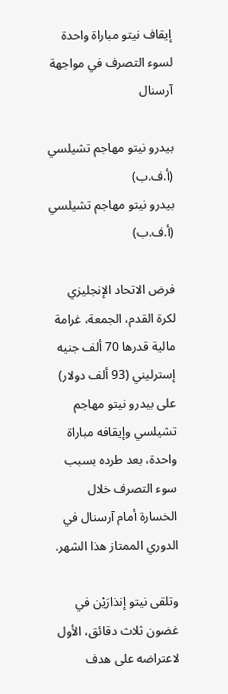إيقاف نيتو مباراة واحدة لسوء التصرف في مواجهة آرسنال

بيدرو نيتو مهاجم تشيلسي (أ.ف.ب)
بيدرو نيتو مهاجم تشيلسي (أ.ف.ب)

فرض الاتحاد الإنجليزي لكرة القدم، الجمعة، غرامة مالية قدرها 70 ألف جنيه إسترليني (93 ألف دولار) على بيدرو نيتو مهاجم تشيلسي وإيقافه مباراة واحدة، بعد طرده بسبب سوء التصرف خلال الخسارة أمام آرسنال في الدوري الممتاز هذا الشهر.

وتلقى نيتو إنذارَيْن في غضون ثلاث دقائق، الأول لاعتراضه على هدف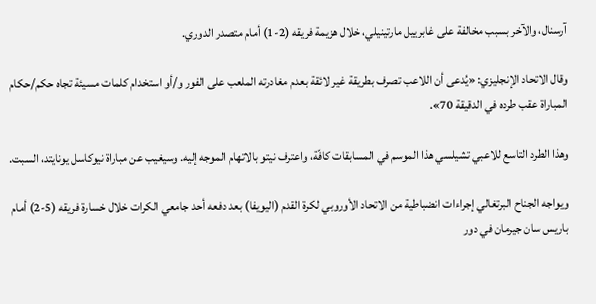آرسنال، والآخر بسبب مخالفة على غابرييل مارتينيلي، خلال هزيمة فريقه (2-1) أمام متصدر الدوري.

وقال الاتحاد الإنجليزي: «يُدعى أن اللاعب تصرف بطريقة غير لائقة بعدم مغادرته الملعب على الفور و/أو استخدام كلمات مسيئة تجاه حكم/حكام المباراة عقب طرده في الدقيقة 70».

وهذا الطرد التاسع للاعبي تشيلسي هذا الموسم في المسابقات كافّة، واعترف نيتو بالاتهام الموجه إليه. وسيغيب عن مباراة نيوكاسل يونايتد، السبت.

ويواجه الجناح البرتغالي إجراءات انضباطية من الاتحاد الأوروبي لكرة القدم (اليويفا) بعد دفعه أحد جامعي الكرات خلال خسارة فريقه (5-2) أمام باريس سان جيرمان في دور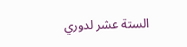الستة عشر لدوري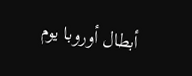أبطال أوروبا يوم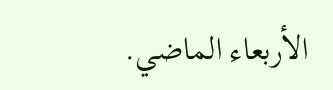الأربعاء الماضي.